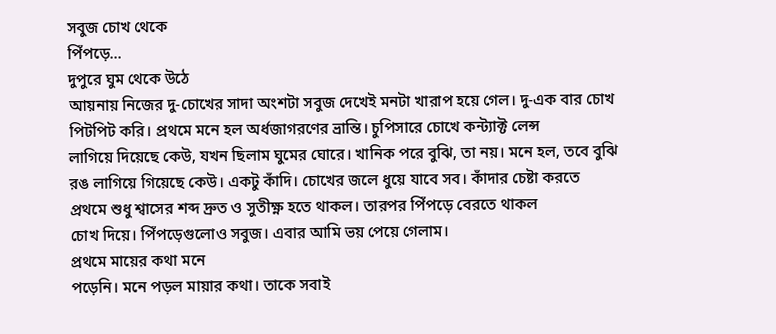সবুজ চোখ থেকে
পিঁপড়ে...
দুপুরে ঘুম থেকে উঠে
আয়নায় নিজের দু-চোখের সাদা অংশটা সবুজ দেখেই মনটা খারাপ হয়ে গেল। দু-এক বার চোখ
পিটপিট করি। প্রথমে মনে হল অর্ধজাগরণের ভ্রান্তি। চুপিসারে চোখে কন্ট্যাক্ট লেন্স
লাগিয়ে দিয়েছে কেউ, যখন ছিলাম ঘুমের ঘোরে। খানিক পরে বুঝি, তা নয়। মনে হল, তবে বুঝি
রঙ লাগিয়ে গিয়েছে কেউ। একটু কাঁদি। চোখের জলে ধুয়ে যাবে সব। কাঁদার চেষ্টা করতে
প্রথমে শুধু শ্বাসের শব্দ দ্রুত ও সুতীক্ষ্ণ হতে থাকল। তারপর পিঁপড়ে বেরতে থাকল
চোখ দিয়ে। পিঁপড়েগুলোও সবুজ। এবার আমি ভয় পেয়ে গেলাম।
প্রথমে মায়ের কথা মনে
পড়েনি। মনে পড়ল মায়ার কথা। তাকে সবাই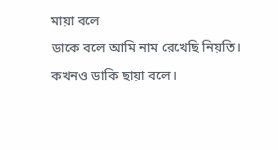মায়া বলে
ডাকে বলে আমি নাম রেখেছি নিয়তি। কখনও ডাকি ছায়া বলে।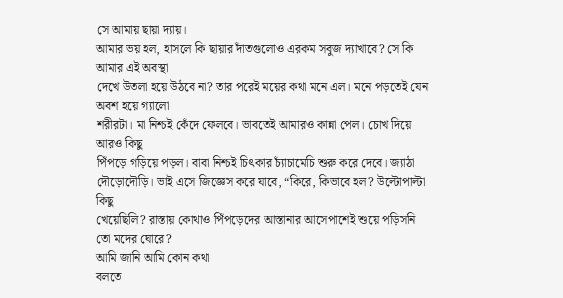সে আমায় ছায়া দ্যায়।
আমার ভয় হল, হাসলে কি ছায়ার দাঁতগুলোও এরকম সবুজ দ্যাখাবে? সে কি আমার এই অবস্থা
দেখে উতলা হয়ে উঠবে না? তার পরেই ময়ের কথা মনে এল। মনে পড়তেই যেন অবশ হয়ে গ্যালো
শরীরটা। মা নিশ্চই কেঁদে ফেলবে। ভাবতেই আমারও কান্না পেল। চোখ দিয়ে আরও কিছু
পিঁপড়ে গড়িয়ে পড়ল। বাবা নিশ্চই চিৎকার চ্যাঁচামেচি শুরু করে দেবে। জ্যাঠা
দৌড়োদৌড়ি। ভাই এসে জিজ্ঞেস করে যাবে, “কিরে, কিভাবে হল? উল্টোপাল্টা কিছু
খেয়েছিলি? রাস্তায় কোথাও পিঁপড়েদের আস্তানার আসেপাশেই শুয়ে পড়িসনি তো মদের ঘোরে?
আমি জানি আমি কোন কথা
বলতে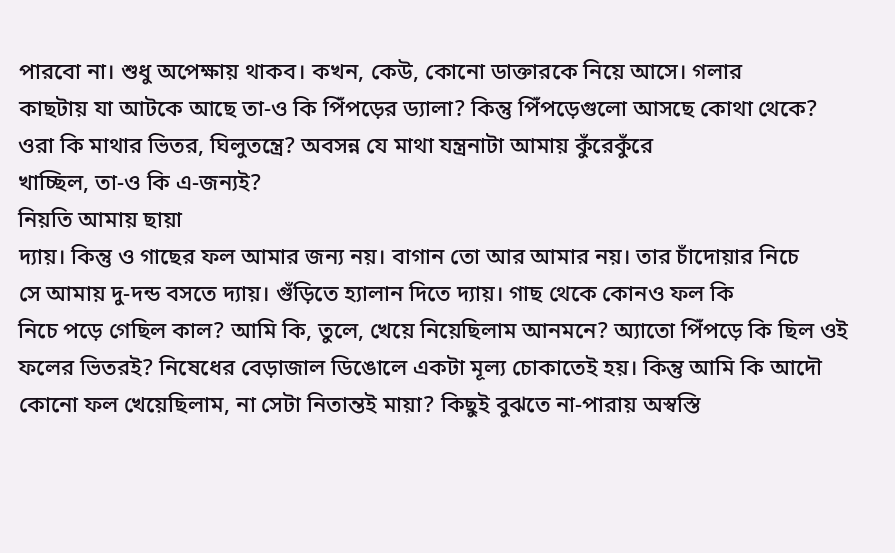পারবো না। শুধু অপেক্ষায় থাকব। কখন, কেউ, কোনো ডাক্তারকে নিয়ে আসে। গলার
কাছটায় যা আটকে আছে তা-ও কি পিঁপড়ের ড্যালা? কিন্তু পিঁপড়েগুলো আসছে কোথা থেকে?
ওরা কি মাথার ভিতর, ঘিলুতন্ত্রে? অবসন্ন যে মাথা যন্ত্রনাটা আমায় কুঁরেকুঁরে
খাচ্ছিল, তা-ও কি এ-জন্যই?
নিয়তি আমায় ছায়া
দ্যায়। কিন্তু ও গাছের ফল আমার জন্য নয়। বাগান তো আর আমার নয়। তার চাঁদোয়ার নিচে
সে আমায় দু-দন্ড বসতে দ্যায়। গুঁড়িতে হ্যালান দিতে দ্যায়। গাছ থেকে কোনও ফল কি
নিচে পড়ে গেছিল কাল? আমি কি, তুলে, খেয়ে নিয়েছিলাম আনমনে? অ্যাতো পিঁপড়ে কি ছিল ওই
ফলের ভিতরই? নিষেধের বেড়াজাল ডিঙোলে একটা মূল্য চোকাতেই হয়। কিন্তু আমি কি আদৌ
কোনো ফল খেয়েছিলাম, না সেটা নিতান্তই মায়া? কিছুই বুঝতে না-পারায় অস্বস্তি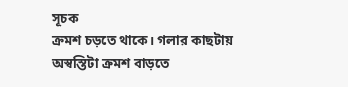সূচক
ক্রমশ চড়তে থাকে। গলার কাছটায় অস্বস্তিটা ক্রমশ বাড়তে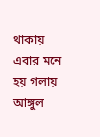থাকায় এবার মনে হয় গলায়
আঙ্গুল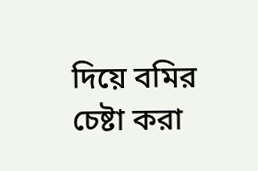দিয়ে বমির চেষ্টা করা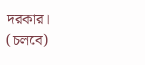দরকার।
(চলবে)